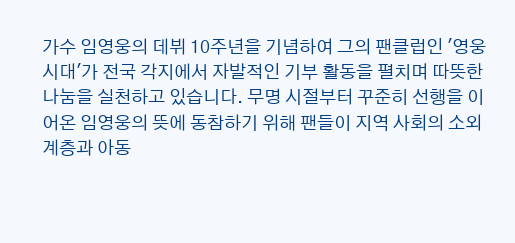가수 임영웅의 데뷔 10주년을 기념하여 그의 팬클럽인 '영웅시대'가 전국 각지에서 자발적인 기부 활동을 펼치며 따뜻한 나눔을 실천하고 있습니다. 무명 시절부터 꾸준히 선행을 이어온 임영웅의 뜻에 동참하기 위해 팬들이 지역 사회의 소외계층과 아동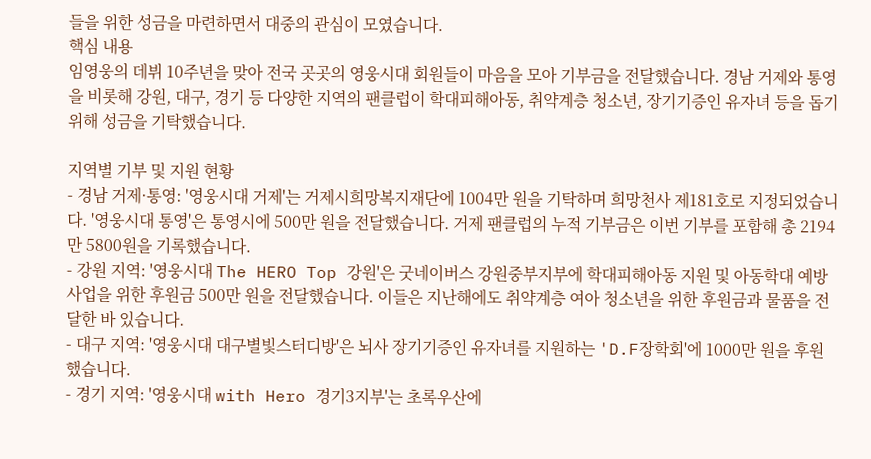들을 위한 성금을 마련하면서 대중의 관심이 모였습니다.
핵심 내용
임영웅의 데뷔 10주년을 맞아 전국 곳곳의 영웅시대 회원들이 마음을 모아 기부금을 전달했습니다. 경남 거제와 통영을 비롯해 강원, 대구, 경기 등 다양한 지역의 팬클럽이 학대피해아동, 취약계층 청소년, 장기기증인 유자녀 등을 돕기 위해 성금을 기탁했습니다.

지역별 기부 및 지원 현황
- 경남 거제·통영: '영웅시대 거제'는 거제시희망복지재단에 1004만 원을 기탁하며 희망천사 제181호로 지정되었습니다. '영웅시대 통영'은 통영시에 500만 원을 전달했습니다. 거제 팬클럽의 누적 기부금은 이번 기부를 포함해 총 2194만 5800원을 기록했습니다.
- 강원 지역: '영웅시대 The HERO Top 강원'은 굿네이버스 강원중부지부에 학대피해아동 지원 및 아동학대 예방 사업을 위한 후원금 500만 원을 전달했습니다. 이들은 지난해에도 취약계층 여아 청소년을 위한 후원금과 물품을 전달한 바 있습니다.
- 대구 지역: '영웅시대 대구별빛스터디방'은 뇌사 장기기증인 유자녀를 지원하는 'D.F장학회'에 1000만 원을 후원했습니다.
- 경기 지역: '영웅시대 with Hero 경기3지부'는 초록우산에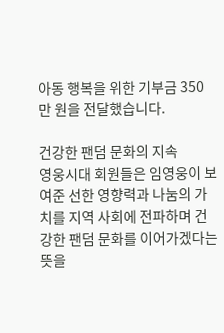아동 행복을 위한 기부금 350만 원을 전달했습니다.

건강한 팬덤 문화의 지속
영웅시대 회원들은 임영웅이 보여준 선한 영향력과 나눔의 가치를 지역 사회에 전파하며 건강한 팬덤 문화를 이어가겠다는 뜻을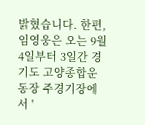밝혔습니다. 한편, 임영웅은 오는 9월 4일부터 3일간 경기도 고양종합운동장 주경기장에서 '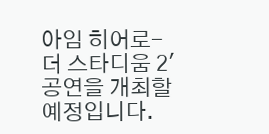아임 히어로-더 스타디움 2' 공연을 개최할 예정입니다.